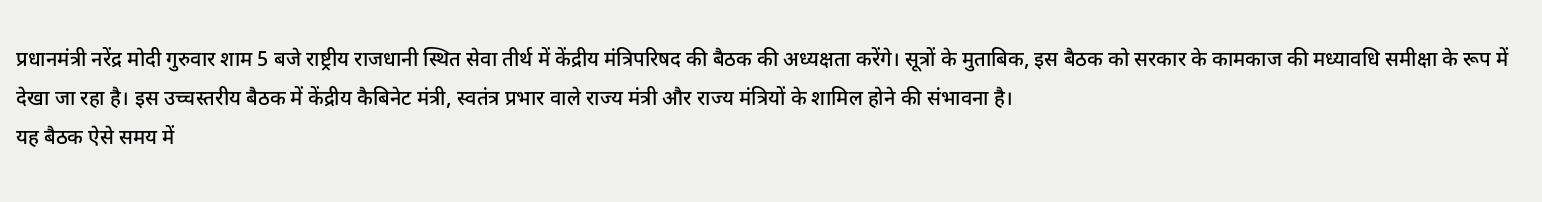प्रधानमंत्री नरेंद्र मोदी गुरुवार शाम 5 बजे राष्ट्रीय राजधानी स्थित सेवा तीर्थ में केंद्रीय मंत्रिपरिषद की बैठक की अध्यक्षता करेंगे। सूत्रों के मुताबिक, इस बैठक को सरकार के कामकाज की मध्यावधि समीक्षा के रूप में देखा जा रहा है। इस उच्चस्तरीय बैठक में केंद्रीय कैबिनेट मंत्री, स्वतंत्र प्रभार वाले राज्य मंत्री और राज्य मंत्रियों के शामिल होने की संभावना है।
यह बैठक ऐसे समय में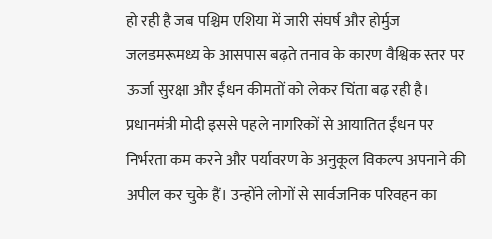हो रही है जब पश्चिम एशिया में जारी संघर्ष और होर्मुज जलडमरूमध्य के आसपास बढ़ते तनाव के कारण वैश्विक स्तर पर ऊर्जा सुरक्षा और ईंधन कीमतों को लेकर चिंता बढ़ रही है। प्रधानमंत्री मोदी इससे पहले नागरिकों से आयातित ईंधन पर निर्भरता कम करने और पर्यावरण के अनुकूल विकल्प अपनाने की अपील कर चुके हैं। उन्होंने लोगों से सार्वजनिक परिवहन का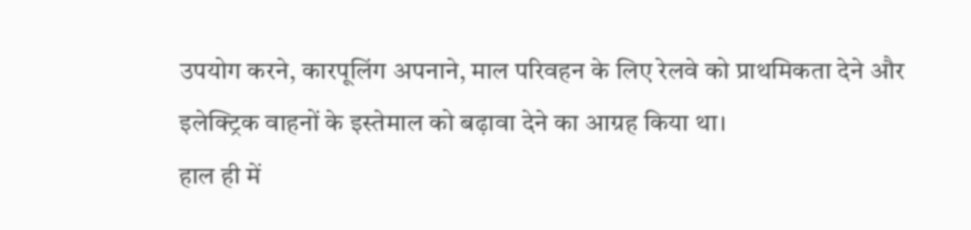उपयोग करने, कारपूलिंग अपनाने, माल परिवहन के लिए रेलवे को प्राथमिकता देने और इलेक्ट्रिक वाहनों के इस्तेमाल को बढ़ावा देने का आग्रह किया था।
हाल ही में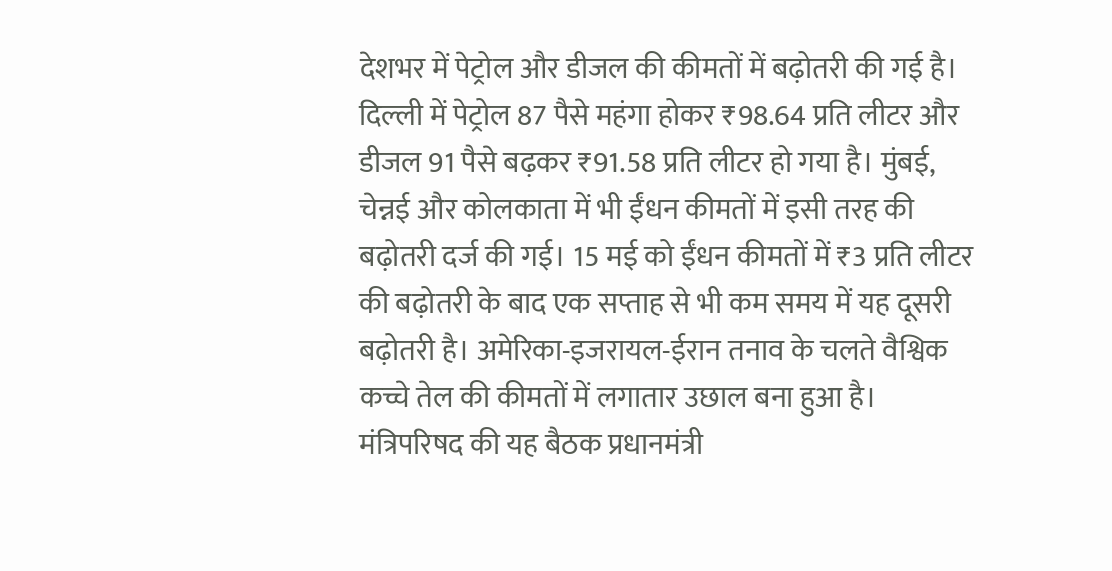देशभर में पेट्रोल और डीजल की कीमतों में बढ़ोतरी की गई है। दिल्ली में पेट्रोल 87 पैसे महंगा होकर ₹98.64 प्रति लीटर और डीजल 91 पैसे बढ़कर ₹91.58 प्रति लीटर हो गया है। मुंबई, चेन्नई और कोलकाता में भी ईंधन कीमतों में इसी तरह की बढ़ोतरी दर्ज की गई। 15 मई को ईंधन कीमतों में ₹3 प्रति लीटर की बढ़ोतरी के बाद एक सप्ताह से भी कम समय में यह दूसरी बढ़ोतरी है। अमेरिका-इजरायल-ईरान तनाव के चलते वैश्विक कच्चे तेल की कीमतों में लगातार उछाल बना हुआ है।
मंत्रिपरिषद की यह बैठक प्रधानमंत्री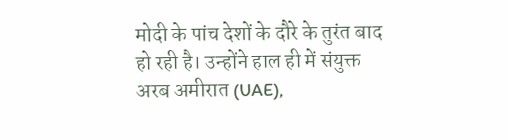मोदी के पांच देशों के दौरे के तुरंत बाद हो रही है। उन्होंने हाल ही में संयुक्त अरब अमीरात (UAE),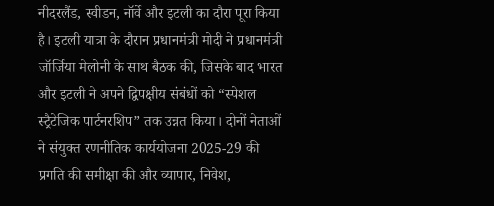नीदरलैंड, स्वीडन, नॉर्वे और इटली का दौरा पूरा किया है। इटली यात्रा के दौरान प्रधानमंत्री मोदी ने प्रधानमंत्री जॉर्जिया मेलोनी के साथ बैठक की, जिसके बाद भारत और इटली ने अपने द्विपक्षीय संबंधों को “स्पेशल स्ट्रैटेजिक पार्टनरशिप” तक उन्नत किया। दोनों नेताओं ने संयुक्त रणनीतिक कार्ययोजना 2025-29 की प्रगति की समीक्षा की और व्यापार, निवेश,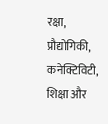रक्षा, प्रौद्योगिकी, कनेक्टिविटी, शिक्षा और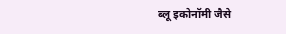ब्लू इकोनॉमी जैसे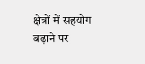क्षेत्रों में सहयोग बढ़ाने पर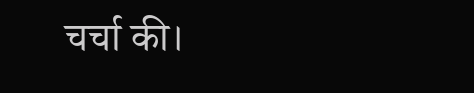चर्चा की।